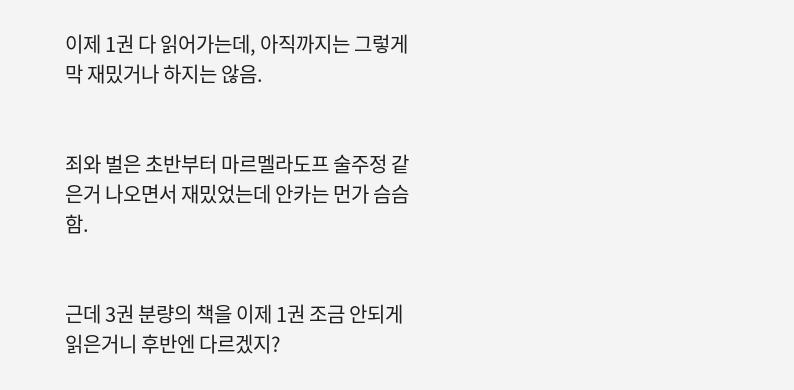이제 1권 다 읽어가는데, 아직까지는 그렇게 막 재밌거나 하지는 않음.


죄와 벌은 초반부터 마르멜라도프 술주정 같은거 나오면서 재밌었는데 안카는 먼가 슴슴함.


근데 3권 분량의 책을 이제 1권 조금 안되게 읽은거니 후반엔 다르겠지?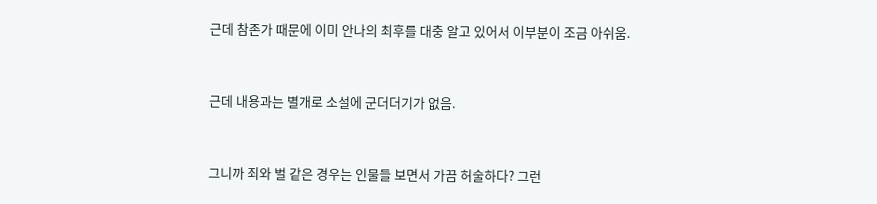근데 참존가 때문에 이미 안나의 최후를 대충 알고 있어서 이부분이 조금 아쉬움.


근데 내용과는 별개로 소설에 군더더기가 없음.


그니까 죄와 벌 같은 경우는 인물들 보면서 가끔 허술하다? 그런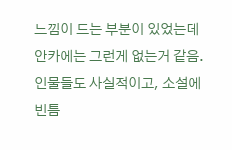느낌이 드는 부분이 있었는데 안카에는 그런게 없는거 같음. 인물들도 사실적이고, 소설에 빈틈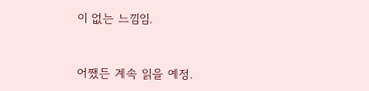이 없는 느낌임.


어쨌든 계속 읽을 예정.